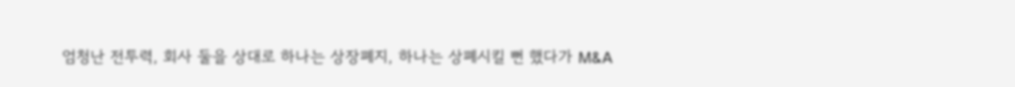엄청난 전투력, 회사 둘을 상대로 하나는 상장폐지, 하나는 상폐시킬 뻔 했다가 M&A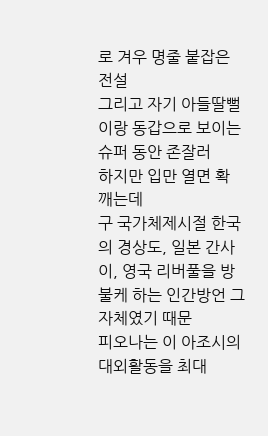로 겨우 명줄 붙잡은 전설
그리고 자기 아들딸뻘이랑 동갑으로 보이는 슈퍼 동안 존잘러
하지만 입만 열면 확 깨는데
구 국가체제시절 한국의 경상도, 일본 간사이, 영국 리버풀을 방불케 하는 인간방언 그자체였기 때문
피오나는 이 아조시의 대외활동을 최대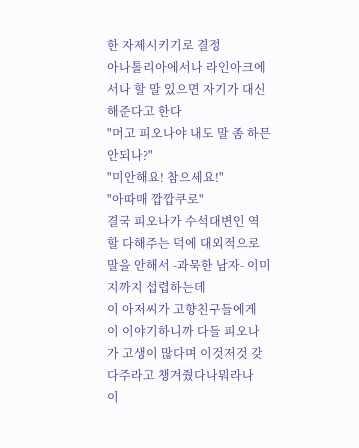한 자제시키기로 결정
아나톨리아에서나 라인아크에서나 할 말 있으면 자기가 대신 해준다고 한다
"머고 피오나야 내도 말 좀 하믄 안되나?"
"미안해요! 참으세요!"
"아따매 깝깝쿠로"
결국 피오나가 수석대변인 역할 다해주는 덕에 대외적으로 말을 안해서 -과묵한 남자- 이미지까지 섭렵하는데
이 아저씨가 고향친구들에게 이 이야기하니까 다들 피오나가 고생이 많다며 이것저것 갖다주라고 챙겨줬다나뭐라나
이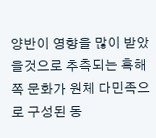양반이 영향을 많이 받았을것으로 추측되는 흑해 쪽 문화가 원체 다민족으로 구성된 동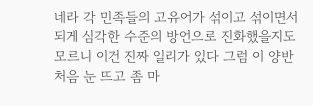네라 각 민족들의 고유어가 섞이고 섞이면서 되게 심각한 수준의 방언으로 진화했을지도 모르니 이건 진짜 일리가 있다 그럼 이 양반 처음 눈 뜨고 좀 마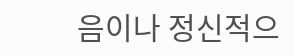음이나 정신적으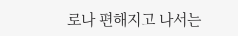로나 편해지고 나서는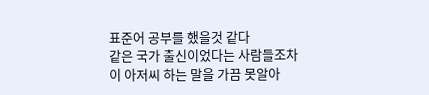표준어 공부를 했을것 같다
같은 국가 출신이었다는 사람들조차 이 아저씨 하는 말을 가끔 못알아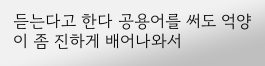듣는다고 한다 공용어를 써도 억양이 좀 진하게 배어나와서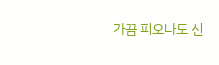가끔 피오나도 신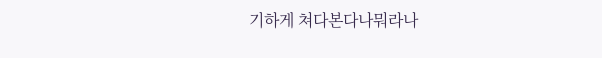기하게 쳐다본다나뭐라나